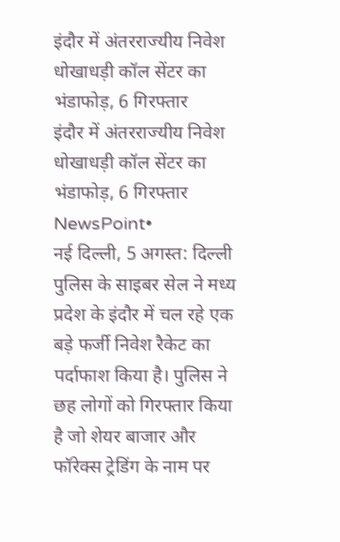इंदौर में अंतरराज्यीय निवेश धोखाधड़ी कॉल सेंटर का भंडाफोड़, 6 गिरफ्तार
इंदौर में अंतरराज्यीय निवेश धोखाधड़ी कॉल सेंटर का भंडाफोड़, 6 गिरफ्तार
NewsPoint•
नई दिल्ली, 5 अगस्त: दिल्ली पुलिस के साइबर सेल ने मध्य प्रदेश के इंदौर में चल रहे एक बड़े फर्जी निवेश रैकेट का पर्दाफाश किया है। पुलिस ने छह लोगों को गिरफ्तार किया है जो शेयर बाजार और फॉरेक्स ट्रेडिंग के नाम पर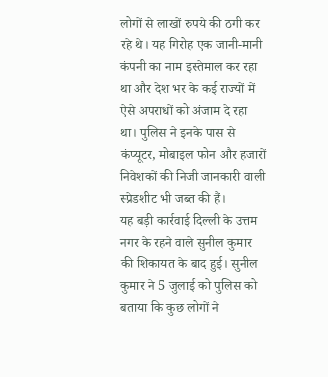लोगों से लाखों रुपये की ठगी कर रहे थे। यह गिरोह एक जानी-मानी कंपनी का नाम इस्तेमाल कर रहा था और देश भर के कई राज्यों में ऐसे अपराधों को अंजाम दे रहा था। पुलिस ने इनके पास से कंप्यूटर, मोबाइल फोन और हजारों निवेशकों की निजी जानकारी वाली स्प्रेडशीट भी जब्त की हैं।
यह बड़ी कार्रवाई दिल्ली के उत्तम नगर के रहने वाले सुनील कुमार की शिकायत के बाद हुई। सुनील कुमार ने 5 जुलाई को पुलिस को बताया कि कुछ लोगों ने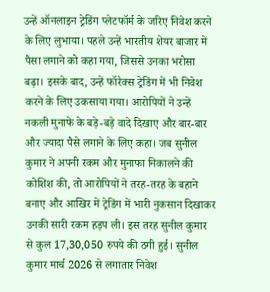उन्हें ऑनलाइन ट्रेडिंग प्लेटफॉर्म के जरिए निवेश करने के लिए लुभाया। पहले उन्हें भारतीय शेयर बाजार में पैसा लगाने को कहा गया, जिससे उनका भरोसा बढ़ा। इसके बाद, उन्हें फॉरेक्स ट्रेडिंग में भी निवेश करने के लिए उकसाया गया। आरोपियों ने उन्हें नकली मुनाफे के बड़े-बड़े वादे दिखाए और बार-बार और ज्यादा पैसे लगाने के लिए कहा। जब सुनील कुमार ने अपनी रकम और मुनाफा निकालने की कोशिश की, तो आरोपियों ने तरह-तरह के बहाने बनाए और आखिर में ट्रेडिंग में भारी नुकसान दिखाकर उनकी सारी रकम हड़प ली। इस तरह सुनील कुमार से कुल 17,30,050 रुपये की ठगी हुई। सुनील कुमार मार्च 2026 से लगातार निवेश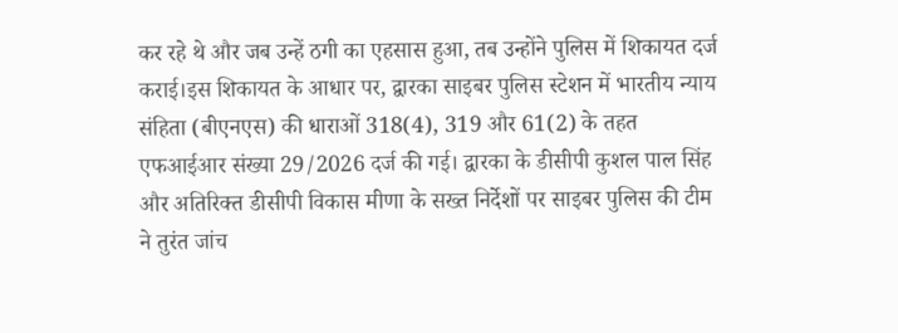कर रहे थे और जब उन्हें ठगी का एहसास हुआ, तब उन्होंने पुलिस में शिकायत दर्ज कराई।इस शिकायत के आधार पर, द्वारका साइबर पुलिस स्टेशन में भारतीय न्याय संहिता (बीएनएस) की धाराओं 318(4), 319 और 61(2) के तहत एफआईआर संख्या 29/2026 दर्ज की गई। द्वारका के डीसीपी कुशल पाल सिंह और अतिरिक्त डीसीपी विकास मीणा के सख्त निर्देशों पर साइबर पुलिस की टीम ने तुरंत जांच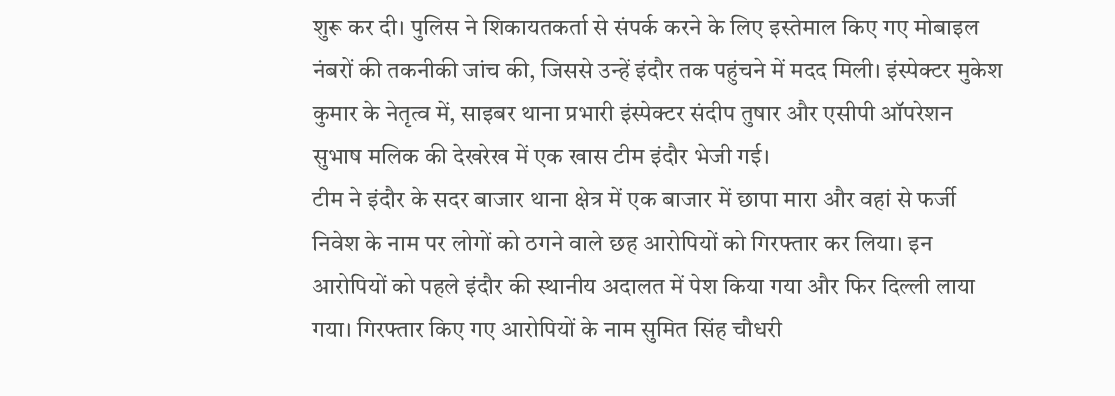शुरू कर दी। पुलिस ने शिकायतकर्ता से संपर्क करने के लिए इस्तेमाल किए गए मोबाइल नंबरों की तकनीकी जांच की, जिससे उन्हें इंदौर तक पहुंचने में मदद मिली। इंस्पेक्टर मुकेश कुमार के नेतृत्व में, साइबर थाना प्रभारी इंस्पेक्टर संदीप तुषार और एसीपी ऑपरेशन सुभाष मलिक की देखरेख में एक खास टीम इंदौर भेजी गई।
टीम ने इंदौर के सदर बाजार थाना क्षेत्र में एक बाजार में छापा मारा और वहां से फर्जी निवेश के नाम पर लोगों को ठगने वाले छह आरोपियों को गिरफ्तार कर लिया। इन आरोपियों को पहले इंदौर की स्थानीय अदालत में पेश किया गया और फिर दिल्ली लाया गया। गिरफ्तार किए गए आरोपियों के नाम सुमित सिंह चौधरी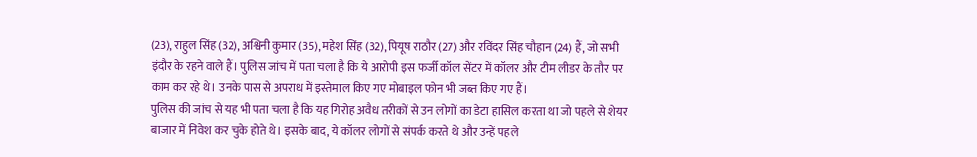(23), राहुल सिंह (32), अश्विनी कुमार (35), महेश सिंह (32), पियूष राठौर (27) और रविंदर सिंह चौहान (24) हैं, जो सभी इंदौर के रहने वाले हैं। पुलिस जांच में पता चला है कि ये आरोपी इस फर्जी कॉल सेंटर में कॉलर और टीम लीडर के तौर पर काम कर रहे थे। उनके पास से अपराध में इस्तेमाल किए गए मोबाइल फोन भी जब्त किए गए हैं।
पुलिस की जांच से यह भी पता चला है कि यह गिरोह अवैध तरीकों से उन लोगों का डेटा हासिल करता था जो पहले से शेयर बाजार में निवेश कर चुके होते थे। इसके बाद, ये कॉलर लोगों से संपर्क करते थे और उन्हें पहले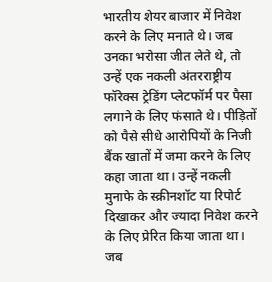भारतीय शेयर बाजार में निवेश करने के लिए मनाते थे। जब उनका भरोसा जीत लेते थे, तो उन्हें एक नकली अंतरराष्ट्रीय फॉरेक्स ट्रेडिंग प्लेटफॉर्म पर पैसा लगाने के लिए फंसाते थे। पीड़ितों को पैसे सीधे आरोपियों के निजी बैंक खातों में जमा करने के लिए कहा जाता था। उन्हें नकली मुनाफे के स्क्रीनशॉट या रिपोर्ट दिखाकर और ज्यादा निवेश करने के लिए प्रेरित किया जाता था। जब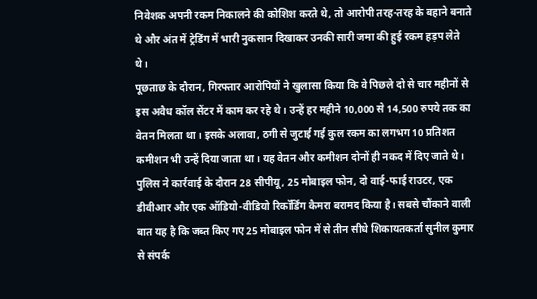निवेशक अपनी रकम निकालने की कोशिश करते थे, तो आरोपी तरह-तरह के बहाने बनाते थे और अंत में ट्रेडिंग में भारी नुकसान दिखाकर उनकी सारी जमा की हुई रकम हड़प लेते थे।
पूछताछ के दौरान, गिरफ्तार आरोपियों ने खुलासा किया कि वे पिछले दो से चार महीनों से इस अवैध कॉल सेंटर में काम कर रहे थे। उन्हें हर महीने 10,000 से 14,500 रुपये तक का वेतन मिलता था। इसके अलावा, ठगी से जुटाई गई कुल रकम का लगभग 10 प्रतिशत कमीशन भी उन्हें दिया जाता था। यह वेतन और कमीशन दोनों ही नकद में दिए जाते थे।
पुलिस ने कार्रवाई के दौरान 28 सीपीयू, 25 मोबाइल फोन, दो वाई-फाई राउटर, एक डीवीआर और एक ऑडियो-वीडियो रिकॉर्डिंग कैमरा बरामद किया है। सबसे चौंकाने वाली बात यह है कि जब्त किए गए 25 मोबाइल फोन में से तीन सीधे शिकायतकर्ता सुनील कुमार से संपर्क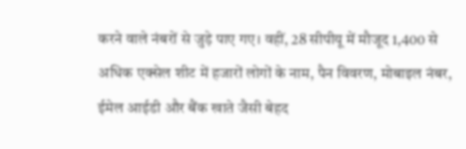करने वाले नंबरों से जुड़े पाए गए। वहीं, 28 सीपीयू में मौजूद 1,400 से अधिक एक्सेल शीट में हजारों लोगों के नाम, पैन विवरण, मोबाइल नंबर, ईमेल आईडी और बैंक खाते जैसी बेहद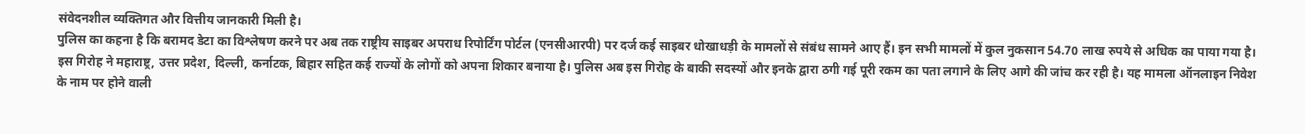संवेदनशील व्यक्तिगत और वित्तीय जानकारी मिली है।
पुलिस का कहना है कि बरामद डेटा का विश्लेषण करने पर अब तक राष्ट्रीय साइबर अपराध रिपोर्टिंग पोर्टल (एनसीआरपी) पर दर्ज कई साइबर धोखाधड़ी के मामलों से संबंध सामने आए हैं। इन सभी मामलों में कुल नुकसान 54.70 लाख रुपये से अधिक का पाया गया है। इस गिरोह ने महाराष्ट्र, उत्तर प्रदेश, दिल्ली, कर्नाटक, बिहार सहित कई राज्यों के लोगों को अपना शिकार बनाया है। पुलिस अब इस गिरोह के बाकी सदस्यों और इनके द्वारा ठगी गई पूरी रकम का पता लगाने के लिए आगे की जांच कर रही है। यह मामला ऑनलाइन निवेश के नाम पर होने वाली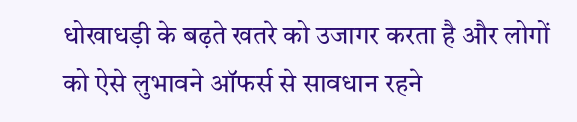धोखाधड़ी के बढ़ते खतरे को उजागर करता है और लोगों को ऐसे लुभावने ऑफर्स से सावधान रहने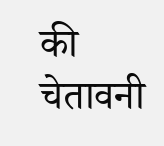की चेतावनी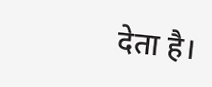देता है।